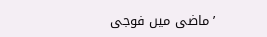’ماضی میں فوجی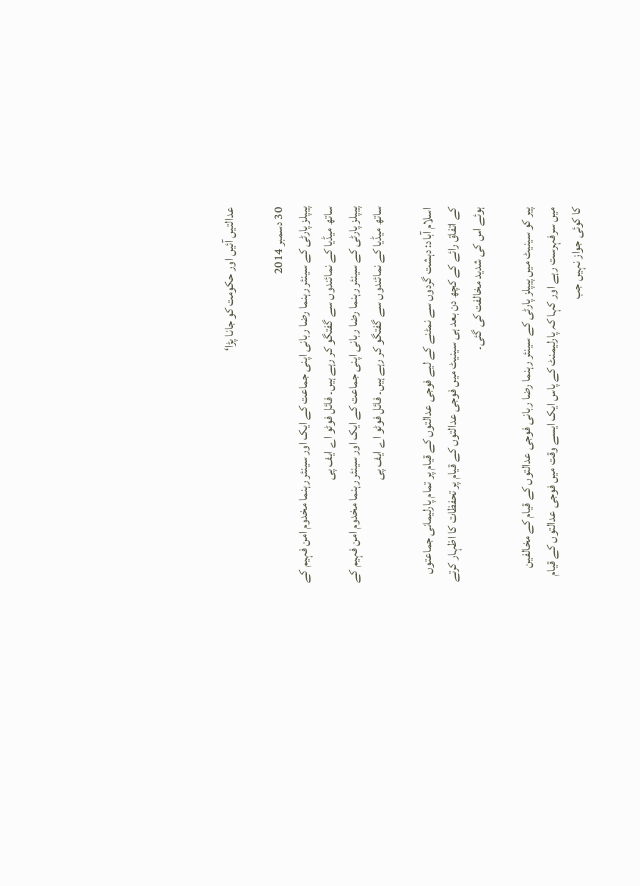عدالتیں آئیں اور حکومت کو جانا پڑا‘

30 دسمبر 2014
پیپلز پارٹی کے سینئر رہنما رضا ربانی اپنی جماعت کے ایک اور سینئر رہنما مخدوم امن فہیم کے ساتھ میڈیا کے نمائندوں سے گفتگو کر رہے ہیں۔ فائل فوٹو اے ایف پی
پیپلز پارٹی کے سینئر رہنما رضا ربانی اپنی جماعت کے ایک اور سینئر رہنما مخدوم امن فہیم کے ساتھ میڈیا کے نمائندوں سے گفتگو کر رہے ہیں۔ فائل فوٹو اے ایف پی

اسلام آباد: دہشت گردوں سے نمٹنے کے لیے فوجی عدالتوں کے قیام پر تمام پارلیمانی جماعتوں کے اتفاق رائے کے کچھ دن بعد ہی سینیٹ میں فوجی عدالتوں کے قیام پر تحفظات کا اظہار کرتے ہوئے اس کی شدید مخالفت کی گئی۔

پیر کو سینیٹ میں پیپلز پارٹی کے سینئر رہنما رضا ربانی فوجی عدالتوں کے قیام کے مخالفین میں سرفہرست رہے اور کہا کہ پارلیمنٹ کے پاس ایک ایسے وقت میں فوجی عدالتوں کے قیام کا کوئی جواز نہیں جب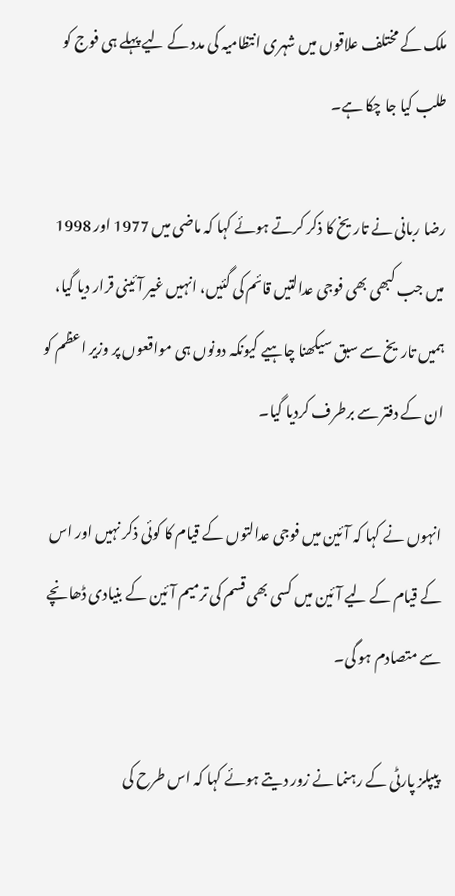ملک کے مختلف علاقوں میں شہری انتظامیہ کی مدد کے لیے پہلے ہی فوج کو طلب کیا جا چکا ہے۔

رضا ربانی نے تاریخ کا ذکر کرتے ہوئے کہا کہ ماضی میں 1977 اور 1998 میں جب کبھی بھی فوجی عدالتیں قائم کی گئیں، انہیں غیر آئینی قرار دیا گیا، ہمیں تاریخ سے سبق سیکھنا چاہیے کیونکہ دونوں ہی مواقعوں پر وزیر اعظم کو ان کے دفتر سے برطرف کردیا گیا۔

انہوں نے کہا کہ آئین میں فوجی عدالتوں کے قیام کا کوئی ذکر نہیں اور اس کے قیام کے لیے آئین میں کسی بھی قسم کی ترمیم آئین کے بنیادی ڈھانچے سے متصادم ہو گی۔

پیپلز پارٹی کے رہنما نے زور دیتے ہوئے کہا کہ اس طرح کی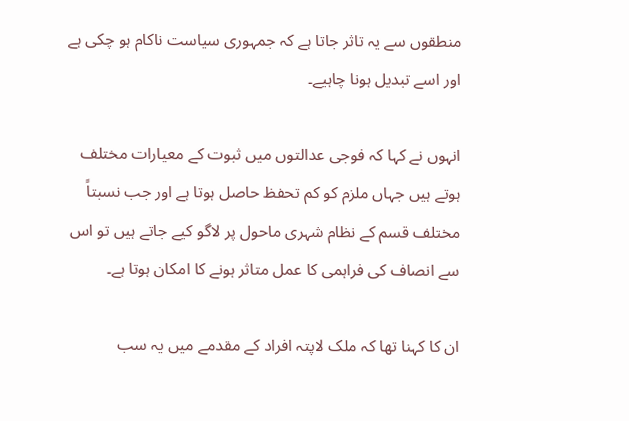منطقوں سے یہ تاثر جاتا ہے کہ جمہوری سیاست ناکام ہو چکی ہے اور اسے تبدیل ہونا چاہیے۔

انہوں نے کہا کہ فوجی عدالتوں میں ثبوت کے معیارات مختلف ہوتے ہیں جہاں ملزم کو کم تحفظ حاصل ہوتا ہے اور جب نسبتاً مختلف قسم کے نظام شہری ماحول پر لاگو کیے جاتے ہیں تو اس سے انصاف کی فراہمی کا عمل متاثر ہونے کا امکان ہوتا ہے۔

ان کا کہنا تھا کہ ملک لاپتہ افراد کے مقدمے میں یہ سب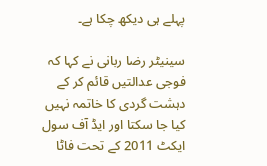پہلے ہی دیکھ چکا ہے۔

سینیٹر رضا ربانی نے کہا کہ فوجی عدالتیں قائم کر کے دہشت گردی کا خاتمہ نہیں کیا جا سکتا اور ایڈ آف سول ایکٹ 2011 کے تحت فاٹا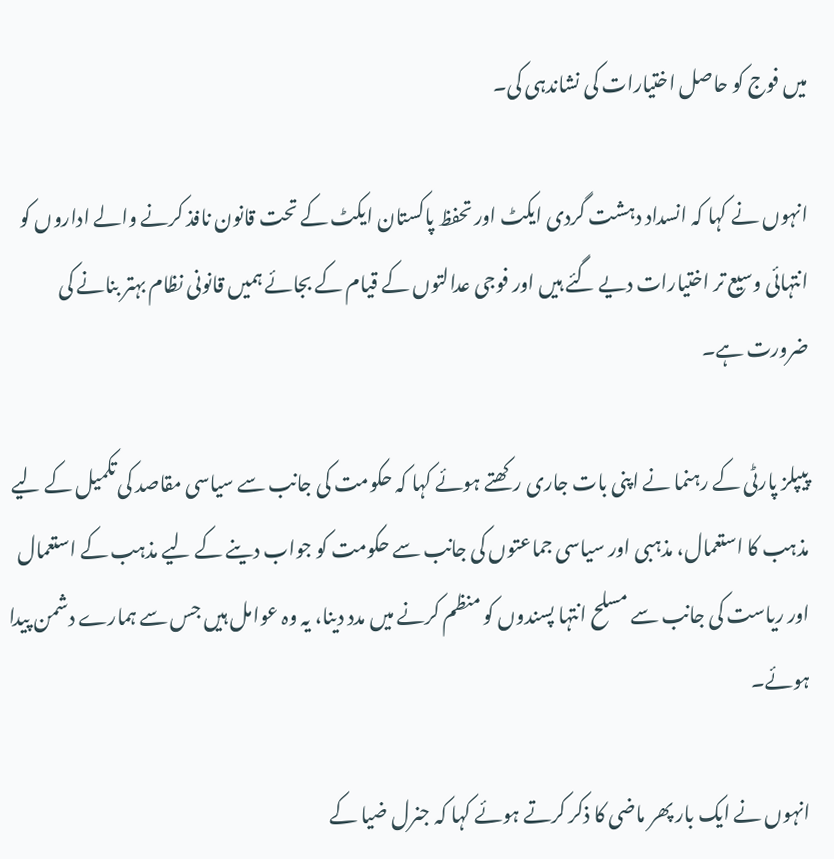میں فوج کو حاصل اختیارات کی نشاندہی کی۔

انہوں نے کہا کہ انسداد دہشت گردی ایکٹ اور تحفظ پاکستان ایکٹ کے تحت قانون نافذ کرنے والے اداروں کو انتہائی وسیع تر اختیارات دیے گئے ہیں اور فوجی عدالتوں کے قیام کے بجائے ہمیں قانونی نظام بہتر بنانے کی ضرورت ہے۔

پیپلز پارٹی کے رہنما نے اپنی بات جاری رکھتے ہوئے کہا کہ حکومت کی جانب سے سیاسی مقاصد کی تکمیل کے لیے مذہب کا استعمال، مذہبی اور سیاسی جماعتوں کی جانب سے حکومت کو جواب دینے کے لیے مذہب کے استعمال اور ریاست کی جانب سے مسلح انتہا پسندوں کو منظم کرنے میں مدد دینا، یہ وہ عوامل ہیں جس سے ہمارے دشمن پیدا ہوئے۔

انہوں نے ایک بار پھر ماضی کا ذکر کرتے ہوئے کہا کہ جنرل ضیا کے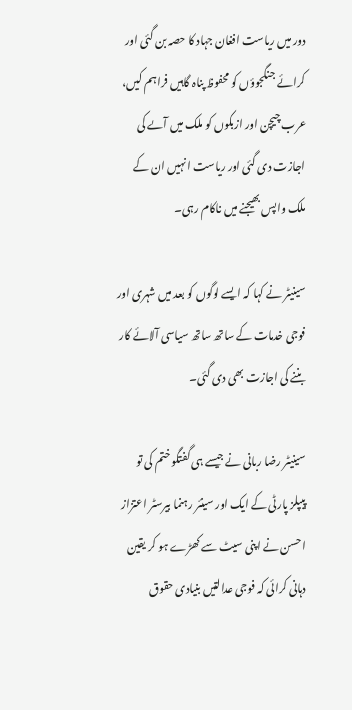دور میں ریاست افغان جہاد کا حصہ بن گئی اور کرائے جنگجوؤں کو محفوظ پناہ گاہیں فراہم کیں، عرب چیچن اور ازبکوں کو ملک میں آںے کی اجازت دی گئی اور ریاست انہیں ان کے ملک واپس بھیجنے میں ناکام رہی۔

سینیٹر نے کہا کہ ایسے لوگوں کو بعد میں شہری اور فوجی خدمات کے ساتھ ساتھ سیاسی آلائے کار بننے کی اجازت بھی دی گئی۔

سینیٹر رضا ربانی نے جیسے ہی گفتگو ختم کی تو پیپلز پارٹی کے ایک اور سینئر رہنما بیرسٹر اعتزاز احسن نے اپنی سیٹ سے کھڑے ہو کر یقین دہانی کرائی کہ فوجی عدالتیں بنیادی حقوق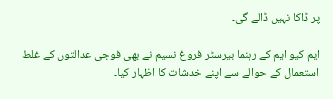پر ڈاکا نہیں ڈالے گی۔

ایم کیو ایم کے رہنما بیرسٹر فروغ نسیم نے بھی فوجی عدالتوں کے غلط استعمال کے حوالے سے اپنے خدشات کا اظہار کیا۔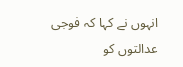انہوں نے کہا کہ فوجی عدالتوں کو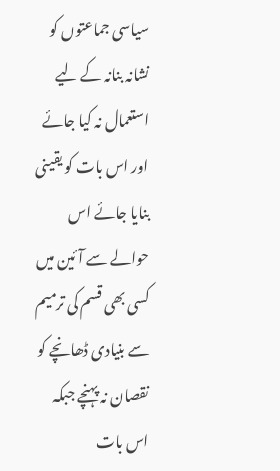سیاسی جماعتوں کو نشانہ بنانہ کے لیے استعمال نہ کیا جائے اور اس بات کو یقینی بنایا جائے اس حوالے سے آئین میں کسی بھی قسم کی ترمیم سے بنیادی ڈھانچے کو نقصان نہ پہنچے جبکہ اس بات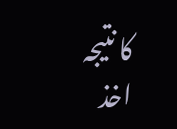کا نتیجہ اخذ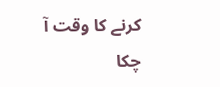کرنے کا وقت آ چکا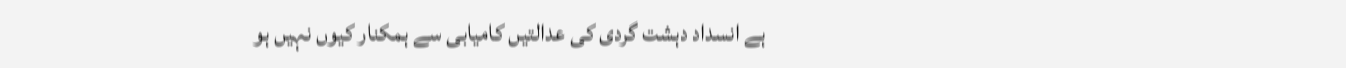ہے انسداد دہشت گردی کی عدالتیں کامیابی سے ہمکنار کیوں نہیں ہو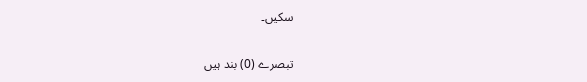سکیں۔

تبصرے (0) بند ہیں